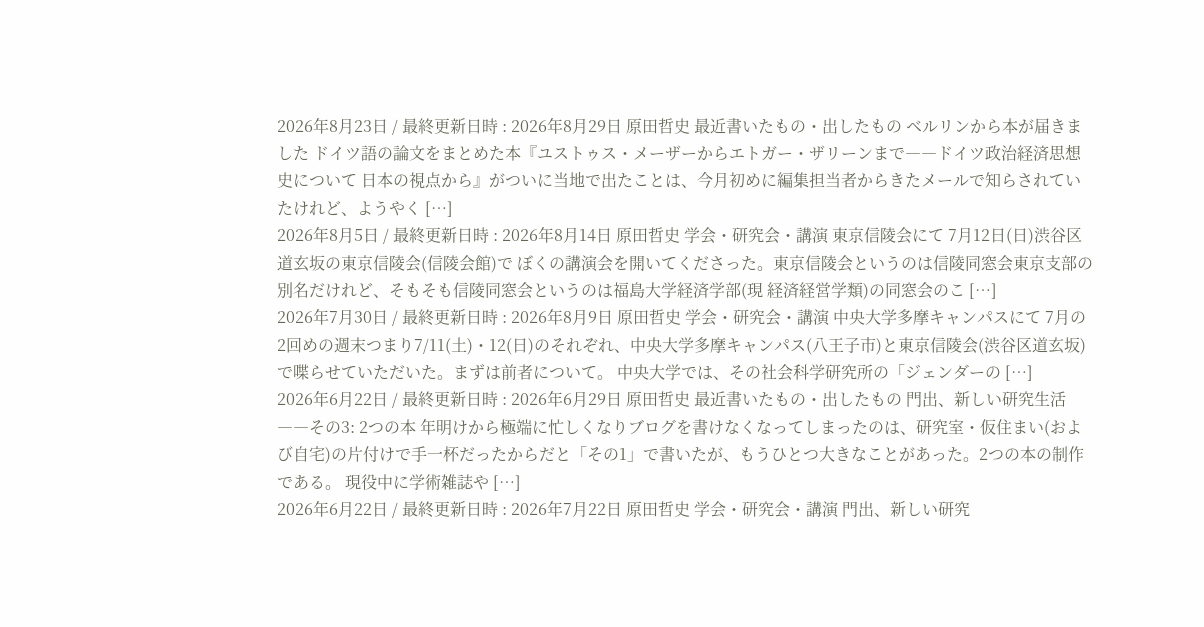2026年8月23日 / 最終更新日時 : 2026年8月29日 原田哲史 最近書いたもの・出したもの ベルリンから本が届きました ドイツ語の論文をまとめた本『ユストゥス・メーザーからエトガー・ザリーンまで――ドイツ政治経済思想史について 日本の視点から』がついに当地で出たことは、今月初めに編集担当者からきたメールで知らされていたけれど、ようやく […]
2026年8月5日 / 最終更新日時 : 2026年8月14日 原田哲史 学会・研究会・講演 東京信陵会にて 7月12日(日)渋谷区道玄坂の東京信陵会(信陵会館)で ぼくの講演会を開いてくださった。東京信陵会というのは信陵同窓会東京支部の別名だけれど、そもそも信陵同窓会というのは福島大学経済学部(現 経済経営学類)の同窓会のこ […]
2026年7月30日 / 最終更新日時 : 2026年8月9日 原田哲史 学会・研究会・講演 中央大学多摩キャンパスにて 7月の2回めの週末つまり7/11(土)・12(日)のそれぞれ、中央大学多摩キャンパス(八王子市)と東京信陵会(渋谷区道玄坂)で喋らせていただいた。まずは前者について。 中央大学では、その社会科学研究所の「ジェンダーの […]
2026年6月22日 / 最終更新日時 : 2026年6月29日 原田哲史 最近書いたもの・出したもの 門出、新しい研究生活――その3: 2つの本 年明けから極端に忙しくなりブログを書けなくなってしまったのは、研究室・仮住まい(および自宅)の片付けで手一杯だったからだと「その1」で書いたが、もうひとつ大きなことがあった。2つの本の制作である。 現役中に学術雑誌や […]
2026年6月22日 / 最終更新日時 : 2026年7月22日 原田哲史 学会・研究会・講演 門出、新しい研究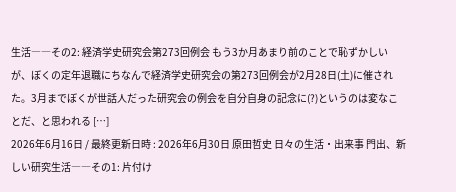生活――その2: 経済学史研究会第273回例会 もう3か月あまり前のことで恥ずかしいが、ぼくの定年退職にちなんで経済学史研究会の第273回例会が2月28日(土)に催された。3月までぼくが世話人だった研究会の例会を自分自身の記念に(?)というのは変なことだ、と思われる […]
2026年6月16日 / 最終更新日時 : 2026年6月30日 原田哲史 日々の生活・出来事 門出、新しい研究生活――その1: 片付け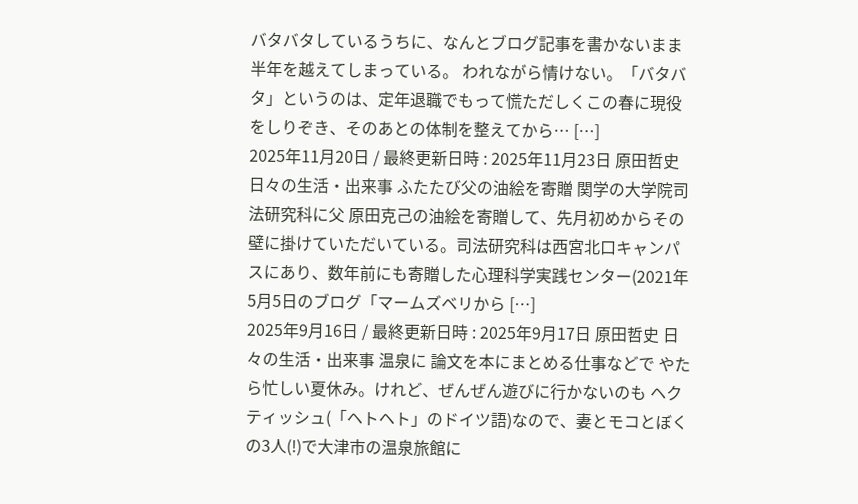バタバタしているうちに、なんとブログ記事を書かないまま半年を越えてしまっている。 われながら情けない。「バタバタ」というのは、定年退職でもって慌ただしくこの春に現役をしりぞき、そのあとの体制を整えてから… […]
2025年11月20日 / 最終更新日時 : 2025年11月23日 原田哲史 日々の生活・出来事 ふたたび父の油絵を寄贈 関学の大学院司法研究科に父 原田克己の油絵を寄贈して、先月初めからその壁に掛けていただいている。司法研究科は西宮北口キャンパスにあり、数年前にも寄贈した心理科学実践センター(2021年5月5日のブログ「マームズベリから […]
2025年9月16日 / 最終更新日時 : 2025年9月17日 原田哲史 日々の生活・出来事 温泉に 論文を本にまとめる仕事などで やたら忙しい夏休み。けれど、ぜんぜん遊びに行かないのも ヘクティッシュ(「ヘトヘト」のドイツ語)なので、妻とモコとぼくの3人(!)で大津市の温泉旅館に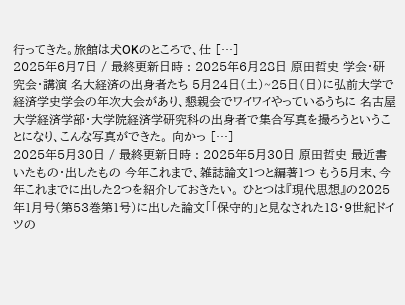行ってきた。旅館は犬OKのところで、仕 […]
2025年6月7日 / 最終更新日時 : 2025年6月28日 原田哲史 学会・研究会・講演 名大経済の出身者たち 5月24日(土)~25日(日)に弘前大学で経済学史学会の年次大会があり、懇親会でワイワイやっているうちに 名古屋大学経済学部・大学院経済学研究科の出身者で集合写真を撮ろうということになり、こんな写真ができた。 向かっ […]
2025年5月30日 / 最終更新日時 : 2025年5月30日 原田哲史 最近書いたもの・出したもの 今年これまで、雑誌論文1つと編著1つ もう5月末、今年これまでに出した2つを紹介しておきたい。 ひとつは『現代思想』の2025年1月号(第53巻第1号)に出した論文「「保守的」と見なされた18・9世紀ドイツの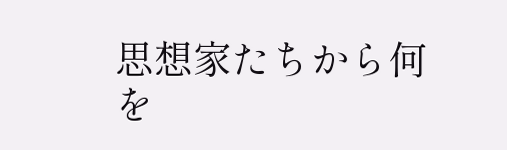思想家たちから何を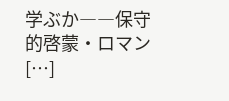学ぶか――保守的啓蒙・ロマン […]